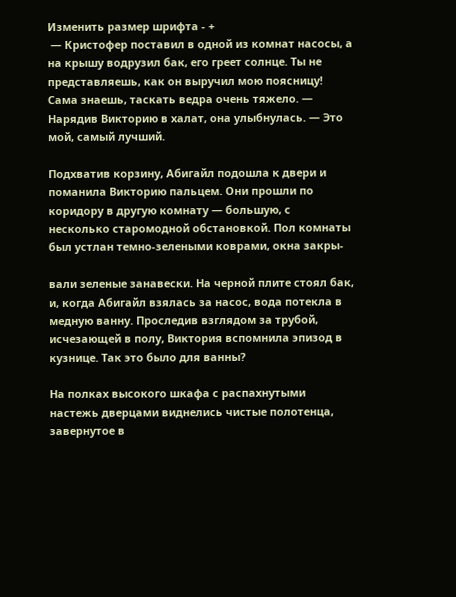Изменить размер шрифта - +
 — Кристофер поставил в одной из комнат насосы, а на крышу водрузил бак, его греет солнце. Ты не представляешь, как он выручил мою поясницу! Сама знаешь, таскать ведра очень тяжело. — Нарядив Викторию в халат, она улыбнулась. — Это мой, самый лучший.

Подхватив корзину, Абигайл подошла к двери и поманила Викторию пальцем. Они прошли по коридору в другую комнату — большую, с несколько старомодной обстановкой. Пол комнаты был устлан темно-зелеными коврами, окна закры-

вали зеленые занавески. На черной плите стоял бак, и, когда Абигайл взялась за насос, вода потекла в медную ванну. Проследив взглядом за трубой, исчезающей в полу, Виктория вспомнила эпизод в кузнице. Так это было для ванны?

На полках высокого шкафа с распахнутыми настежь дверцами виднелись чистые полотенца, завернутое в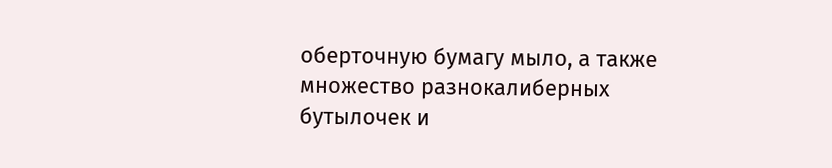оберточную бумагу мыло, а также множество разнокалиберных бутылочек и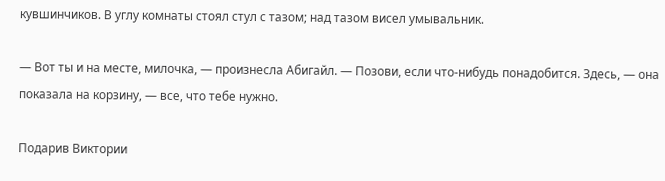кувшинчиков. В углу комнаты стоял стул с тазом; над тазом висел умывальник.

— Вот ты и на месте, милочка, — произнесла Абигайл. — Позови, если что-нибудь понадобится. Здесь, — она показала на корзину, — все, что тебе нужно.

Подарив Виктории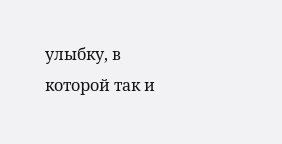улыбку, в которой так и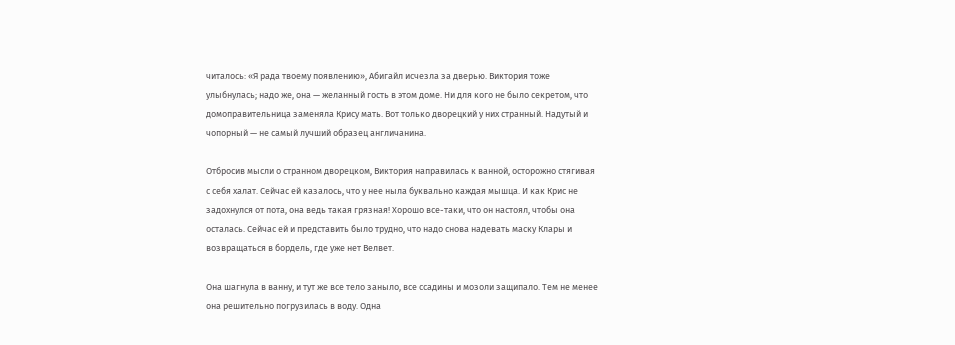читалось: «Я рада твоему появлению», Абигайл исчезла за дверью. Виктория тоже улыбнулась; надо же, она — желанный гость в этом доме. Ни для кого не было секретом, что домоправительница заменяла Крису мать. Вот только дворецкий у них странный. Надутый и чопорный — не самый лучший образец англичанина.

Отбросив мысли о странном дворецком, Виктория направилась к ванной, осторожно стягивая с себя халат. Сейчас ей казалось, что у нее ныла буквально каждая мышца. И как Крис не задохнулся от пота, она ведь такая грязная! Хорошо все-таки, что он настоял, чтобы она осталась. Сейчас ей и представить было трудно, что надо снова надевать маску Клары и возвращаться в бордель, где уже нет Велвет.

Она шагнула в ванну, и тут же все тело заныло, все ссадины и мозоли защипало. Тем не менее она решительно погрузилась в воду. Одна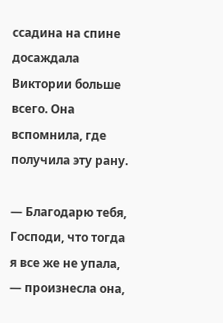ссадина на спине досаждала Виктории больше всего. Она вспомнила, где получила эту рану.

— Благодарю тебя, Господи, что тогда я все же не упала, — произнесла она,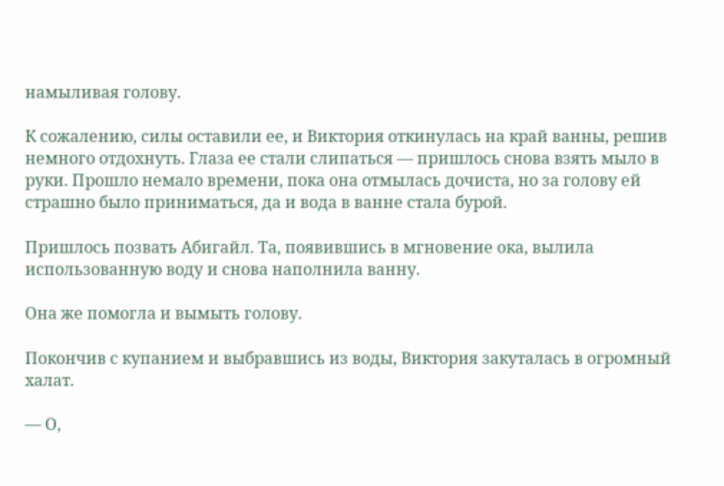намыливая голову.

К сожалению, силы оставили ее, и Виктория откинулась на край ванны, решив немного отдохнуть. Глаза ее стали слипаться — пришлось снова взять мыло в руки. Прошло немало времени, пока она отмылась дочиста, но за голову ей страшно было приниматься, да и вода в ванне стала бурой.

Пришлось позвать Абигайл. Та, появившись в мгновение ока, вылила использованную воду и снова наполнила ванну.

Она же помогла и вымыть голову.

Покончив с купанием и выбравшись из воды, Виктория закуталась в огромный халат.

— О,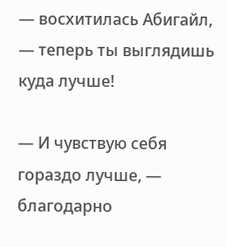— восхитилась Абигайл, — теперь ты выглядишь куда лучше!

— И чувствую себя гораздо лучше, — благодарно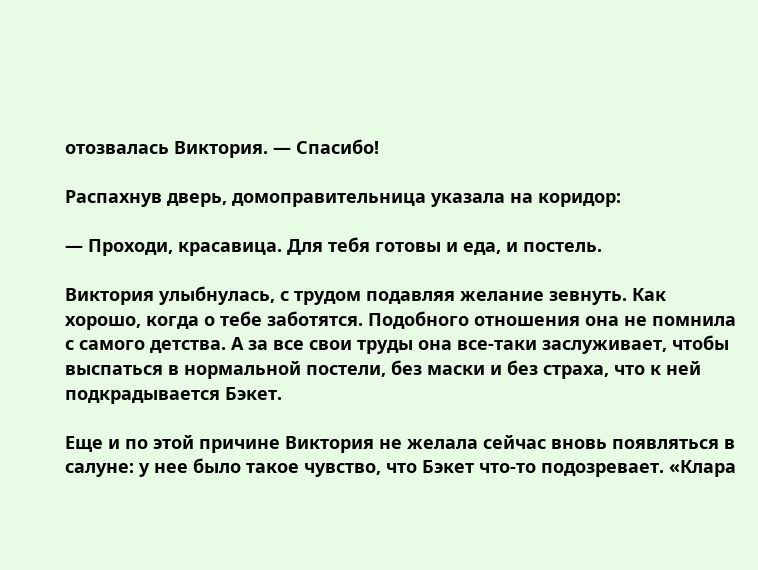отозвалась Виктория. — Спасибо!

Распахнув дверь, домоправительница указала на коридор:

— Проходи, красавица. Для тебя готовы и еда, и постель.

Виктория улыбнулась, с трудом подавляя желание зевнуть. Как хорошо, когда о тебе заботятся. Подобного отношения она не помнила с самого детства. А за все свои труды она все-таки заслуживает, чтобы выспаться в нормальной постели, без маски и без страха, что к ней подкрадывается Бэкет.

Еще и по этой причине Виктория не желала сейчас вновь появляться в салуне: у нее было такое чувство, что Бэкет что-то подозревает. «Клара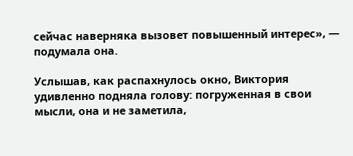сейчас наверняка вызовет повышенный интерес», — подумала она.

Услышав, как распахнулось окно, Виктория удивленно подняла голову: погруженная в свои мысли, она и не заметила,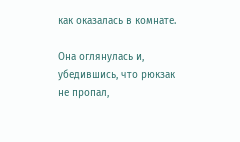как оказалась в комнате.

Она оглянулась и, убедившись, что рюкзак не пропал,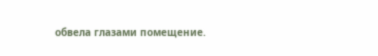обвела глазами помещение.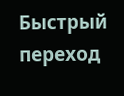Быстрый переход